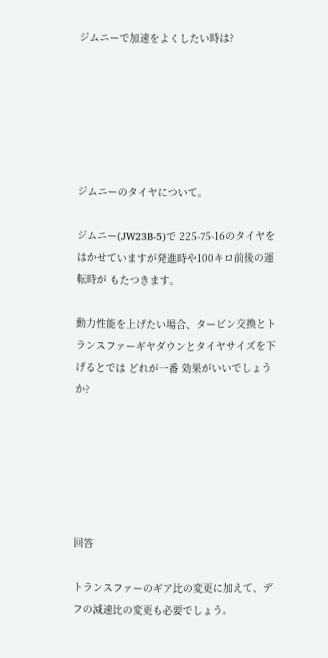ジムニーで加速をよくしたい時は?






ジムニーのタイヤについて。

ジムニー(JW23B-5)で 225-75-16のタイヤを はかせていますが発進時や100キロ前後の運転時が もたつきます。

動力性能を上げたい場合、タービン交換とトランスファーギヤダウンとタイヤサイズを下げるとでは どれが一番 効果がいいでしょうか?






回答

トランスファーのギア比の変更に加えて、デフの減速比の変更も必要でしょう。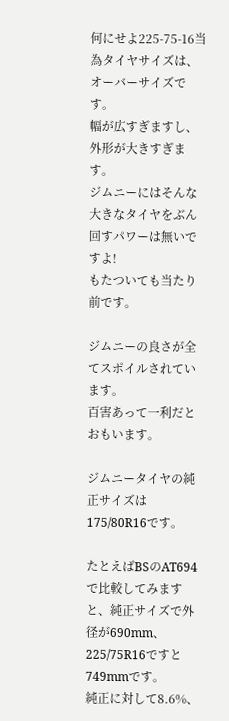何にせよ225-75-16当為タイヤサイズは、オーバーサイズです。
幅が広すぎますし、外形が大きすぎます。
ジムニーにはそんな大きなタイヤをぶん回すパワーは無いですよ!
もたついても当たり前です。

ジムニーの良さが全てスポイルされています。
百害あって一利だとおもいます。

ジムニータイヤの純正サイズは175/80R16です。

たとえばBSのAT694で比較してみますと、純正サイズで外径が690mm、
225/75R16ですと749mmです。
純正に対して8.6%、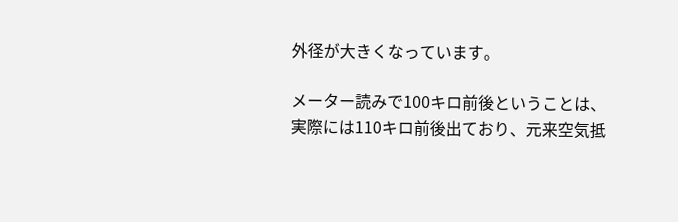外径が大きくなっています。

メーター読みで100キロ前後ということは、
実際には110キロ前後出ており、元来空気抵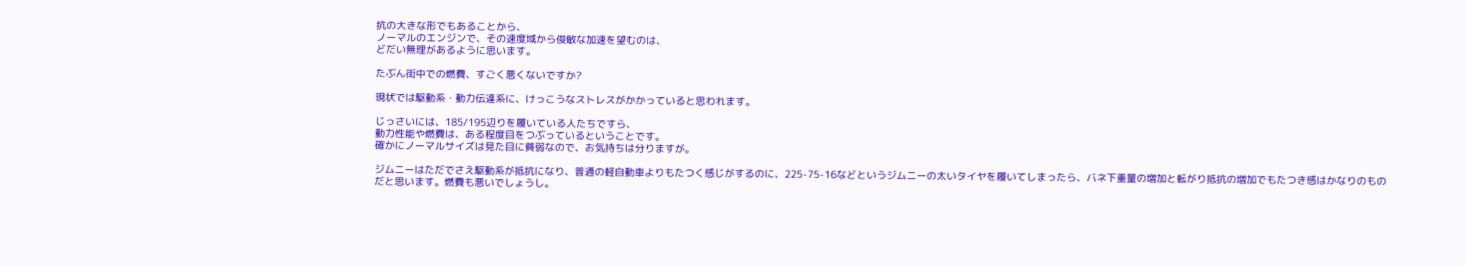抗の大きな形でもあることから、
ノーマルのエンジンで、その速度域から俊敏な加速を望むのは、
どだい無理があるように思います。

たぶん街中での燃費、すごく悪くないですか?

現状では駆動系・動力伝達系に、けっこうなストレスがかかっていると思われます。

じっさいには、185/195辺りを履いている人たちですら、
動力性能や燃費は、ある程度目をつぶっているということです。
確かにノーマルサイズは見た目に貧弱なので、お気持ちは分りますが。

ジムニーはただでさえ駆動系が抵抗になり、普通の軽自動車よりもたつく感じがするのに、225-75-16などというジムニーの太いタイヤを履いてしまったら、バネ下重量の増加と転がり抵抗の増加でもたつき感はかなりのものだと思います。燃費も悪いでしょうし。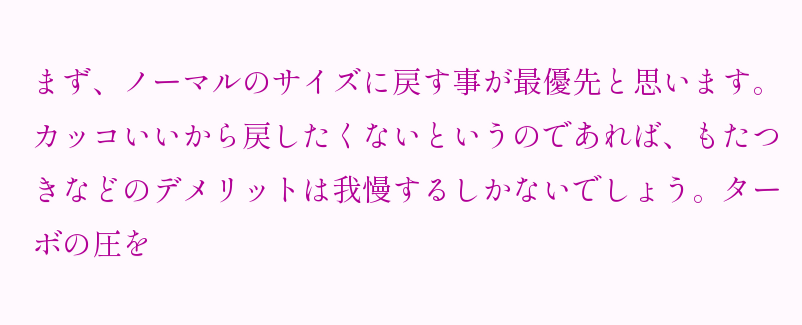まず、ノーマルのサイズに戻す事が最優先と思います。
カッコいいから戻したくないというのであれば、もたつきなどのデメリットは我慢するしかないでしょう。ターボの圧を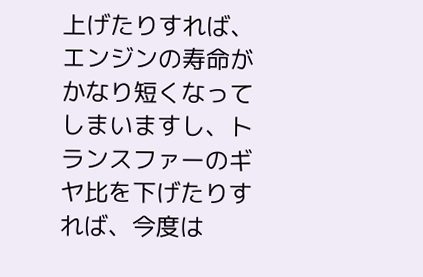上げたりすれば、エンジンの寿命がかなり短くなってしまいますし、トランスファーのギヤ比を下げたりすれば、今度は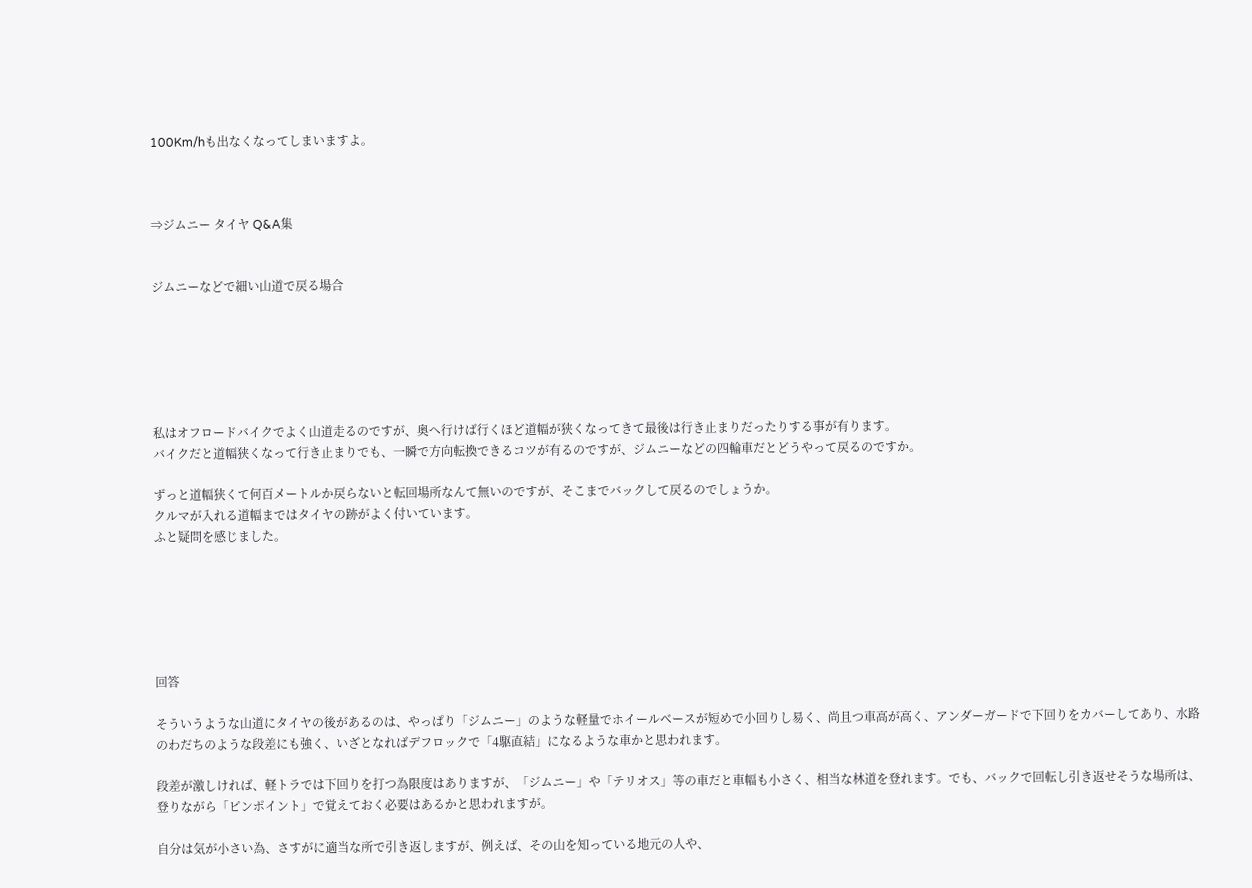100Km/hも出なくなってしまいますよ。



⇒ジムニー タイヤ Q&A集


ジムニーなどで細い山道で戻る場合






私はオフロードバイクでよく山道走るのですが、奥へ行けば行くほど道幅が狭くなってきて最後は行き止まりだったりする事が有ります。
バイクだと道幅狭くなって行き止まりでも、一瞬で方向転換できるコツが有るのですが、ジムニーなどの四輪車だとどうやって戻るのですか。

ずっと道幅狭くて何百メートルか戻らないと転回場所なんて無いのですが、そこまでバックして戻るのでしょうか。
クルマが入れる道幅まではタイヤの跡がよく付いています。
ふと疑問を感じました。






回答

そういうような山道にタイヤの後があるのは、やっぱり「ジムニー」のような軽量でホイールベースが短めで小回りし易く、尚且つ車高が高く、アンダーガードで下回りをカバーしてあり、水路のわだちのような段差にも強く、いざとなればデフロックで「4駆直結」になるような車かと思われます。

段差が激しければ、軽トラでは下回りを打つ為限度はありますが、「ジムニー」や「テリオス」等の車だと車幅も小さく、相当な林道を登れます。でも、バックで回転し引き返せそうな場所は、登りながら「ピンポイント」で覚えておく必要はあるかと思われますが。

自分は気が小さい為、さすがに適当な所で引き返しますが、例えば、その山を知っている地元の人や、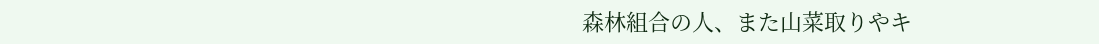森林組合の人、また山菜取りやキ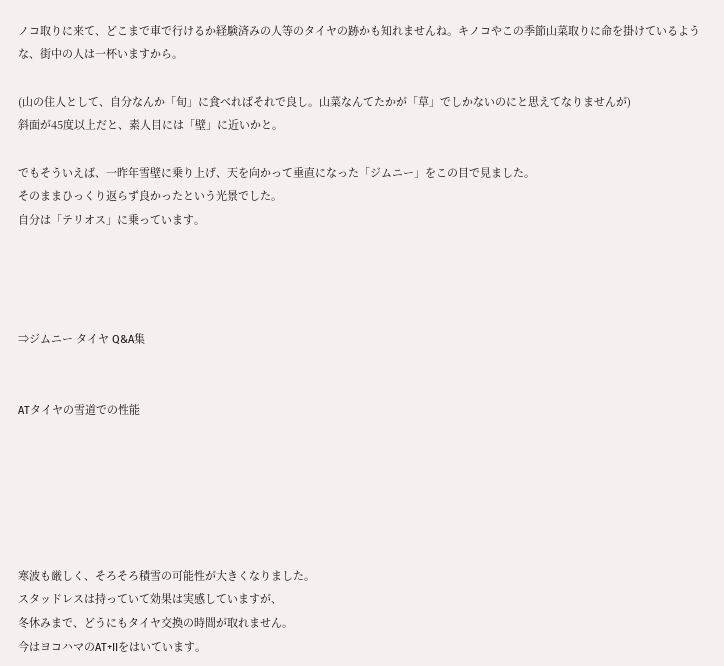ノコ取りに来て、どこまで車で行けるか経験済みの人等のタイヤの跡かも知れませんね。キノコやこの季節山菜取りに命を掛けているような、街中の人は一杯いますから。

(山の住人として、自分なんか「旬」に食べればそれで良し。山菜なんてたかが「草」でしかないのにと思えてなりませんが)
斜面が45度以上だと、素人目には「壁」に近いかと。

でもそういえば、一昨年雪壁に乗り上げ、天を向かって垂直になった「ジムニー」をこの目で見ました。
そのままひっくり返らず良かったという光景でした。
自分は「テリオス」に乗っています。




⇒ジムニー タイヤ Q&A集


ATタイヤの雪道での性能






寒波も厳しく、そろそろ積雪の可能性が大きくなりました。
スタッドレスは持っていて効果は実感していますが、
冬休みまで、どうにもタイヤ交換の時間が取れません。
今はヨコハマのAT+IIをはいています。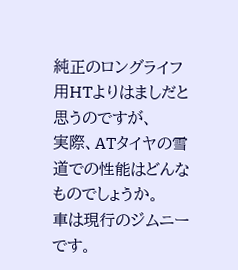純正のロングライフ用HTよりはましだと思うのですが、
実際、ATタイヤの雪道での性能はどんなものでしょうか。
車は現行のジムニーです。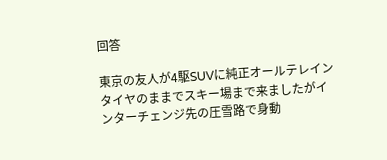回答

東京の友人が4駆SUVに純正オールテレインタイヤのままでスキー場まで来ましたがインターチェンジ先の圧雪路で身動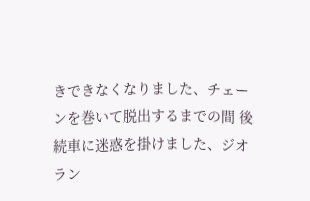きできなくなりました、チェーンを巻いて脱出するまでの間 後続車に迷惑を掛けました、ジオラン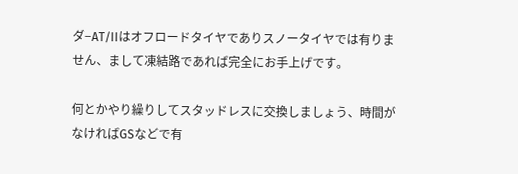ダ−AT/IIはオフロードタイヤでありスノータイヤでは有りません、まして凍結路であれば完全にお手上げです。

何とかやり繰りしてスタッドレスに交換しましょう、時間がなければGSなどで有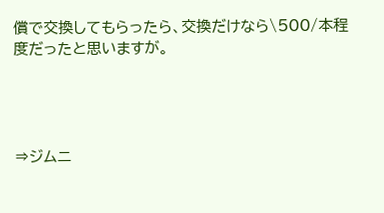償で交換してもらったら、交換だけなら\500/本程度だったと思いますが。




⇒ジムニ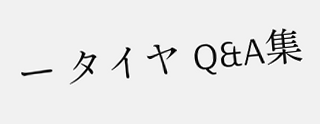ー タイヤ Q&A集